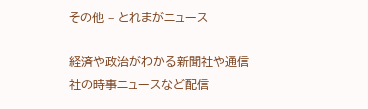その他 – とれまがニュース

経済や政治がわかる新聞社や通信社の時事ニュースなど配信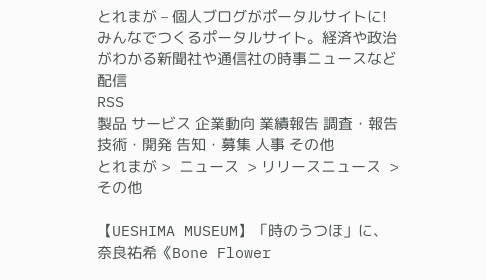とれまが – 個人ブログがポータルサイトに!みんなでつくるポータルサイト。経済や政治がわかる新聞社や通信社の時事ニュースなど配信
RSS
製品 サービス 企業動向 業績報告 調査・報告 技術・開発 告知・募集 人事 その他
とれまが >  ニュース  > リリースニュース  > その他

【UESHIMA MUSEUM】「時のうつほ」に、奈良祐希《Bone Flower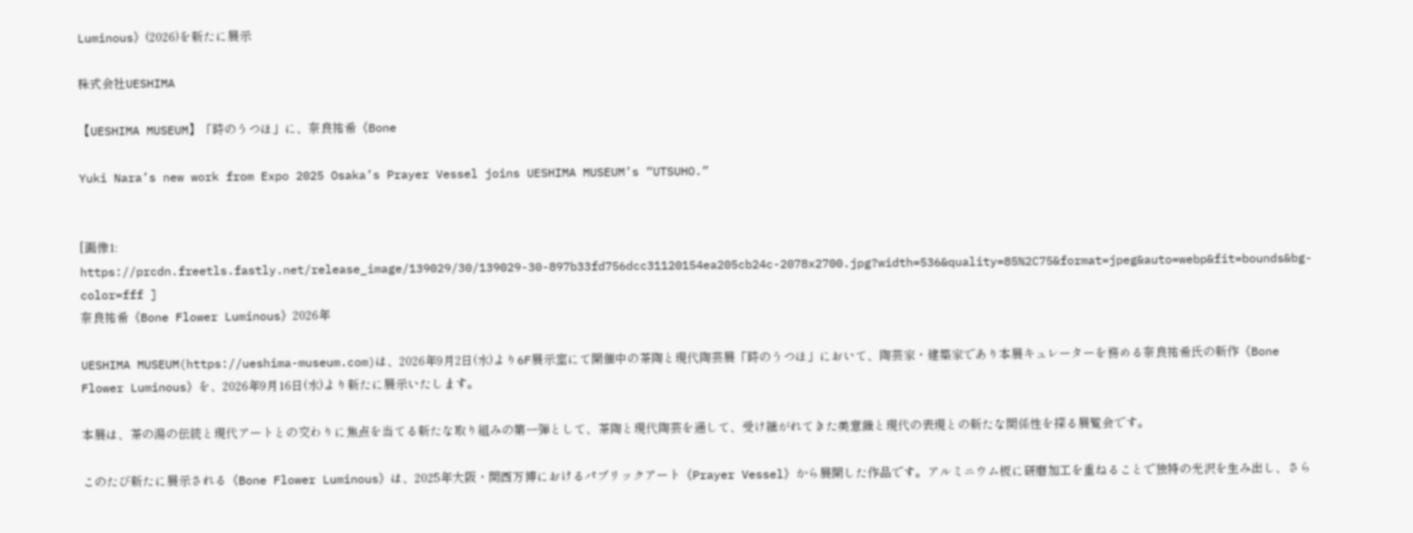Luminous》(2026)を新たに展示

株式会社UESHIMA

【UESHIMA MUSEUM】「時のうつほ」に、奈良祐希《Bone

Yuki Nara’s new work from Expo 2025 Osaka’s Prayer Vessel joins UESHIMA MUSEUM’s “UTSUHO.”


[画像1: https://prcdn.freetls.fastly.net/release_image/139029/30/139029-30-897b33fd756dcc31120154ea205cb24c-2078x2700.jpg?width=536&quality=85%2C75&format=jpeg&auto=webp&fit=bounds&bg-color=fff ]
奈良祐希《Bone Flower Luminous》2026年

UESHIMA MUSEUM(https://ueshima-museum.com)は、2026年9月2日(水)より6F展示室にて開催中の茶陶と現代陶芸展「時のうつほ」において、陶芸家・建築家であり本展キュレーターを務める奈良祐希氏の新作《Bone Flower Luminous》を、2026年9月16日(水)より新たに展示いたします。

本展は、茶の湯の伝統と現代アートとの交わりに焦点を当てる新たな取り組みの第一弾として、茶陶と現代陶芸を通して、受け継がれてきた美意識と現代の表現との新たな関係性を探る展覧会です。

このたび新たに展示される《Bone Flower Luminous》は、2025年大阪・関西万博におけるパブリックアート《Prayer Vessel》から展開した作品です。アルミニウム板に研磨加工を重ねることで独特の光沢を生み出し、さら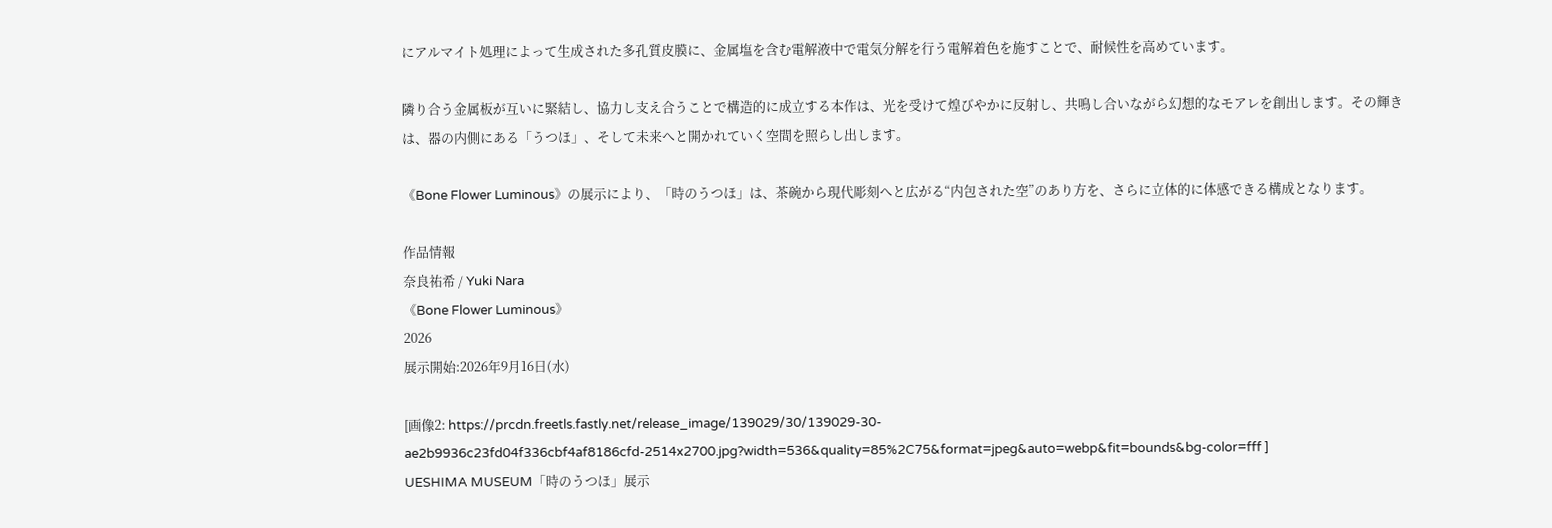にアルマイト処理によって生成された多孔質皮膜に、金属塩を含む電解液中で電気分解を行う電解着色を施すことで、耐候性を高めています。

隣り合う金属板が互いに緊結し、協力し支え合うことで構造的に成立する本作は、光を受けて煌びやかに反射し、共鳴し合いながら幻想的なモアレを創出します。その輝きは、器の内側にある「うつほ」、そして未来へと開かれていく空間を照らし出します。

《Bone Flower Luminous》の展示により、「時のうつほ」は、茶碗から現代彫刻へと広がる“内包された空”のあり方を、さらに立体的に体感できる構成となります。

作品情報
奈良祐希 / Yuki Nara
《Bone Flower Luminous》
2026
展示開始:2026年9月16日(水)

[画像2: https://prcdn.freetls.fastly.net/release_image/139029/30/139029-30-ae2b9936c23fd04f336cbf4af8186cfd-2514x2700.jpg?width=536&quality=85%2C75&format=jpeg&auto=webp&fit=bounds&bg-color=fff ]
UESHIMA MUSEUM「時のうつほ」展示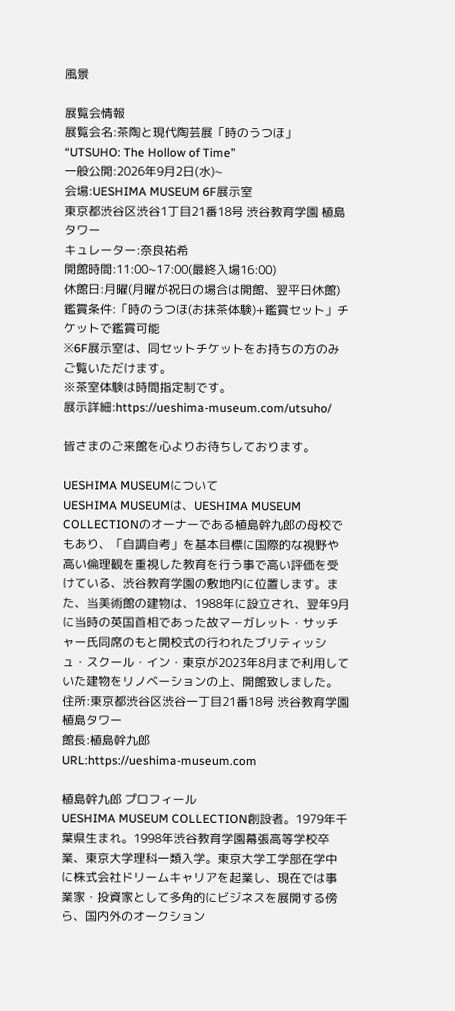風景

展覧会情報
展覧会名:茶陶と現代陶芸展「時のうつほ」
“UTSUHO: The Hollow of Time”
一般公開:2026年9月2日(水)~
会場:UESHIMA MUSEUM 6F展示室
東京都渋谷区渋谷1丁目21番18号 渋谷教育学園 植島タワー
キュレーター:奈良祐希
開館時間:11:00~17:00(最終入場16:00)
休館日:月曜(月曜が祝日の場合は開館、翌平日休館)
鑑賞条件:「時のうつほ(お抹茶体験)+鑑賞セット」チケットで鑑賞可能
※6F展示室は、同セットチケットをお持ちの方のみご覧いただけます。
※茶室体験は時間指定制です。
展示詳細:https://ueshima-museum.com/utsuho/

皆さまのご来館を心よりお待ちしております。

UESHIMA MUSEUMについて
UESHIMA MUSEUMは、UESHIMA MUSEUM COLLECTIONのオーナーである植島幹九郎の母校でもあり、「自調自考」を基本目標に国際的な視野や高い倫理観を重視した教育を行う事で高い評価を受けている、渋谷教育学園の敷地内に位置します。また、当美術館の建物は、1988年に設立され、翌年9月に当時の英国首相であった故マーガレット・サッチャー氏同席のもと開校式の行われたブリティッシュ・スクール・イン・東京が2023年8月まで利用していた建物をリノベーションの上、開館致しました。
住所:東京都渋谷区渋谷一丁目21番18号 渋谷教育学園 植島タワー
館長:植島幹九郎
URL:https://ueshima-museum.com

植島幹九郎 プロフィール
UESHIMA MUSEUM COLLECTION創設者。1979年千葉県生まれ。1998年渋谷教育学園幕張高等学校卒業、東京大学理科一類入学。東京大学工学部在学中に株式会社ドリームキャリアを起業し、現在では事業家・投資家として多角的にビジネスを展開する傍ら、国内外のオークション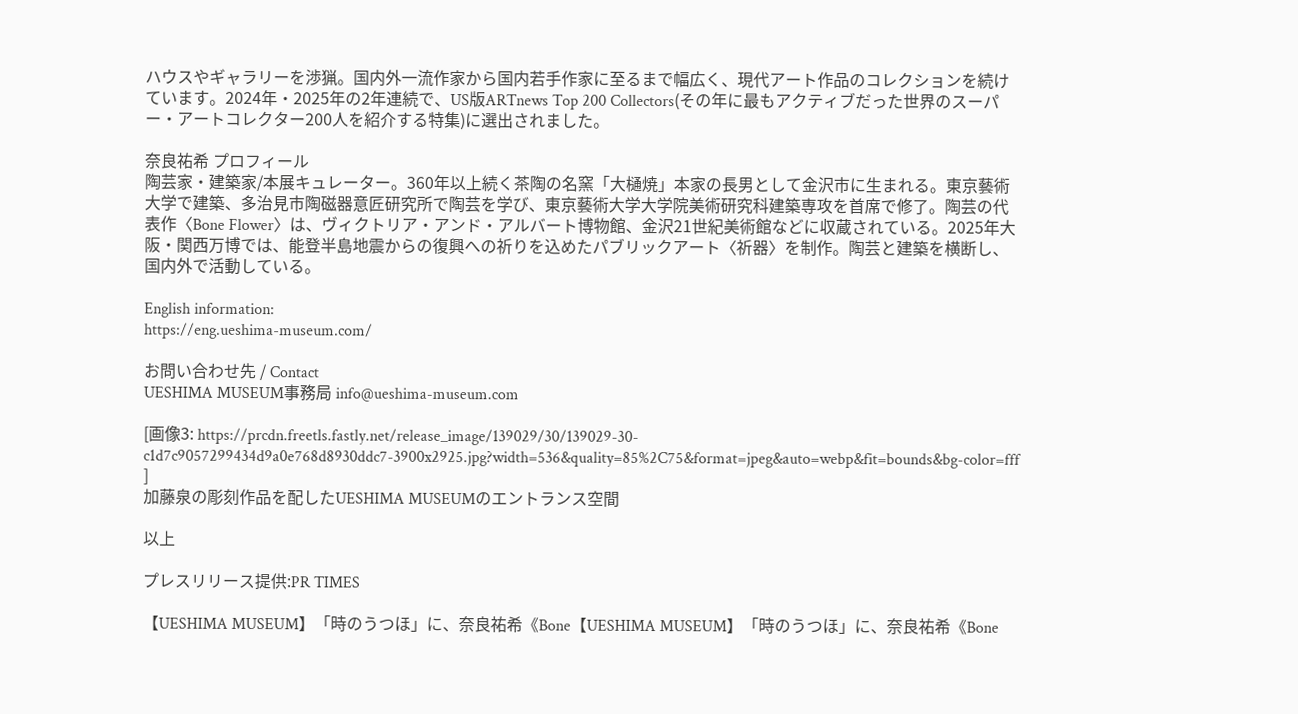ハウスやギャラリーを渉猟。国内外一流作家から国内若手作家に至るまで幅広く、現代アート作品のコレクションを続けています。2024年・2025年の2年連続で、US版ARTnews Top 200 Collectors(その年に最もアクティブだった世界のスーパー・アートコレクター200人を紹介する特集)に選出されました。

奈良祐希 プロフィール
陶芸家・建築家/本展キュレーター。360年以上続く茶陶の名窯「大樋焼」本家の長男として金沢市に生まれる。東京藝術大学で建築、多治見市陶磁器意匠研究所で陶芸を学び、東京藝術大学大学院美術研究科建築専攻を首席で修了。陶芸の代表作〈Bone Flower〉は、ヴィクトリア・アンド・アルバート博物館、金沢21世紀美術館などに収蔵されている。2025年大阪・関西万博では、能登半島地震からの復興への祈りを込めたパブリックアート〈祈器〉を制作。陶芸と建築を横断し、国内外で活動している。

English information:
https://eng.ueshima-museum.com/

お問い合わせ先 / Contact
UESHIMA MUSEUM事務局 info@ueshima-museum.com

[画像3: https://prcdn.freetls.fastly.net/release_image/139029/30/139029-30-c1d7c9057299434d9a0e768d8930ddc7-3900x2925.jpg?width=536&quality=85%2C75&format=jpeg&auto=webp&fit=bounds&bg-color=fff ]
加藤泉の彫刻作品を配したUESHIMA MUSEUMのエントランス空間

以上

プレスリリース提供:PR TIMES

【UESHIMA MUSEUM】「時のうつほ」に、奈良祐希《Bone【UESHIMA MUSEUM】「時のうつほ」に、奈良祐希《Bone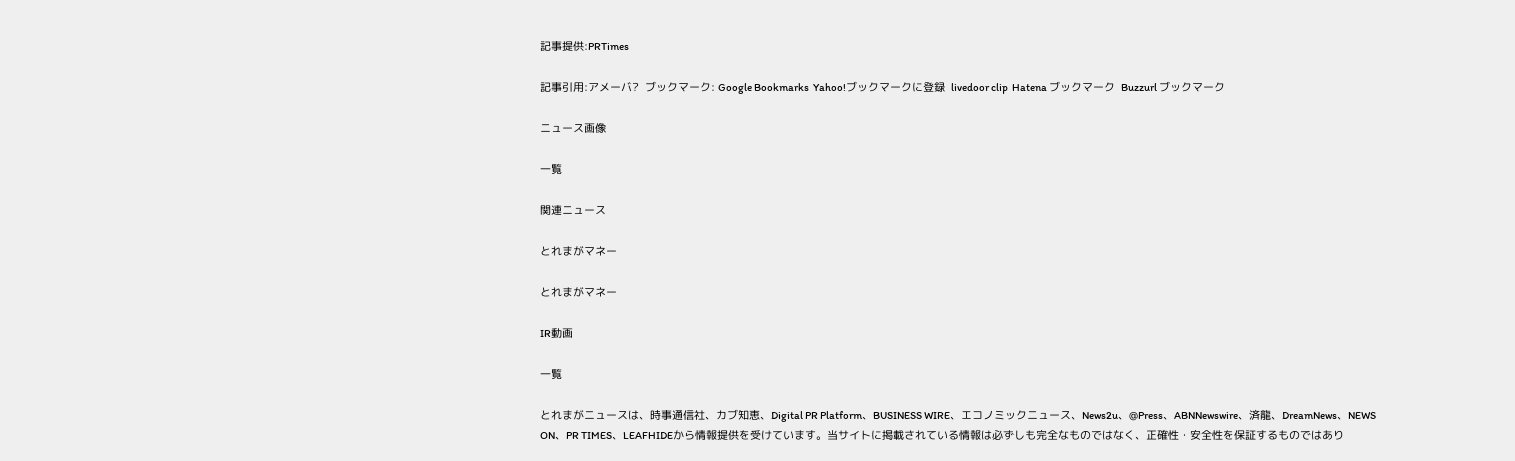記事提供:PRTimes

記事引用:アメーバ?  ブックマーク: Google Bookmarks  Yahoo!ブックマークに登録  livedoor clip  Hatena ブックマーク  Buzzurl ブックマーク

ニュース画像

一覧

関連ニュース

とれまがマネー

とれまがマネー

IR動画

一覧

とれまがニュースは、時事通信社、カブ知恵、Digital PR Platform、BUSINESS WIRE、エコノミックニュース、News2u、@Press、ABNNewswire、済龍、DreamNews、NEWS ON、PR TIMES、LEAFHIDEから情報提供を受けています。当サイトに掲載されている情報は必ずしも完全なものではなく、正確性・安全性を保証するものではあり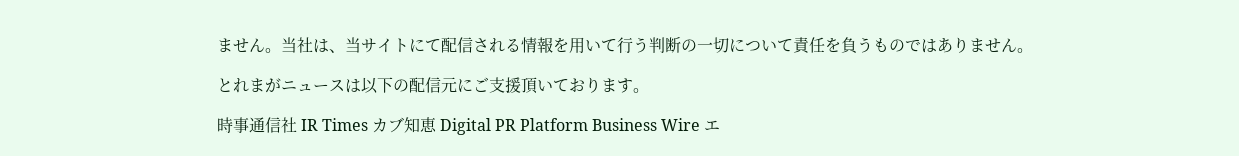ません。当社は、当サイトにて配信される情報を用いて行う判断の一切について責任を負うものではありません。

とれまがニュースは以下の配信元にご支援頂いております。

時事通信社 IR Times カブ知恵 Digital PR Platform Business Wire エ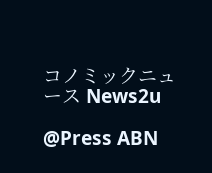コノミックニュース News2u

@Press ABN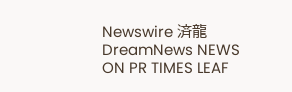Newswire 済龍 DreamNews NEWS ON PR TIMES LEAF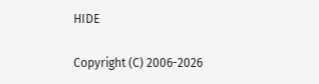HIDE

Copyright (C) 2006-2026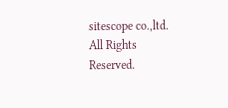sitescope co.,ltd. All Rights Reserved.